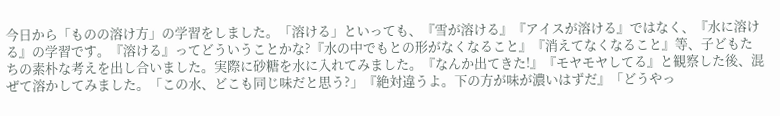今日から「ものの溶け方」の学習をしました。「溶ける」といっても、『雪が溶ける』『アイスが溶ける』ではなく、『水に溶ける』の学習です。『溶ける』ってどういうことかな?『水の中でもとの形がなくなること』『消えてなくなること』等、子どもたちの素朴な考えを出し合いました。実際に砂糖を水に入れてみました。『なんか出てきた!』『モヤモヤしてる』と観察した後、混ぜて溶かしてみました。「この水、どこも同じ味だと思う?」『絶対違うよ。下の方が味が濃いはずだ』「どうやっ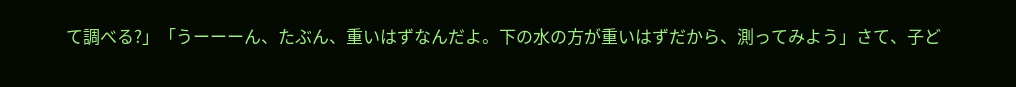て調べる?」「うーーーん、たぶん、重いはずなんだよ。下の水の方が重いはずだから、測ってみよう」さて、子ど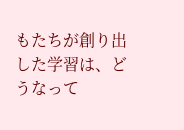もたちが創り出した学習は、どうなって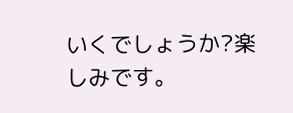いくでしょうか?楽しみです。